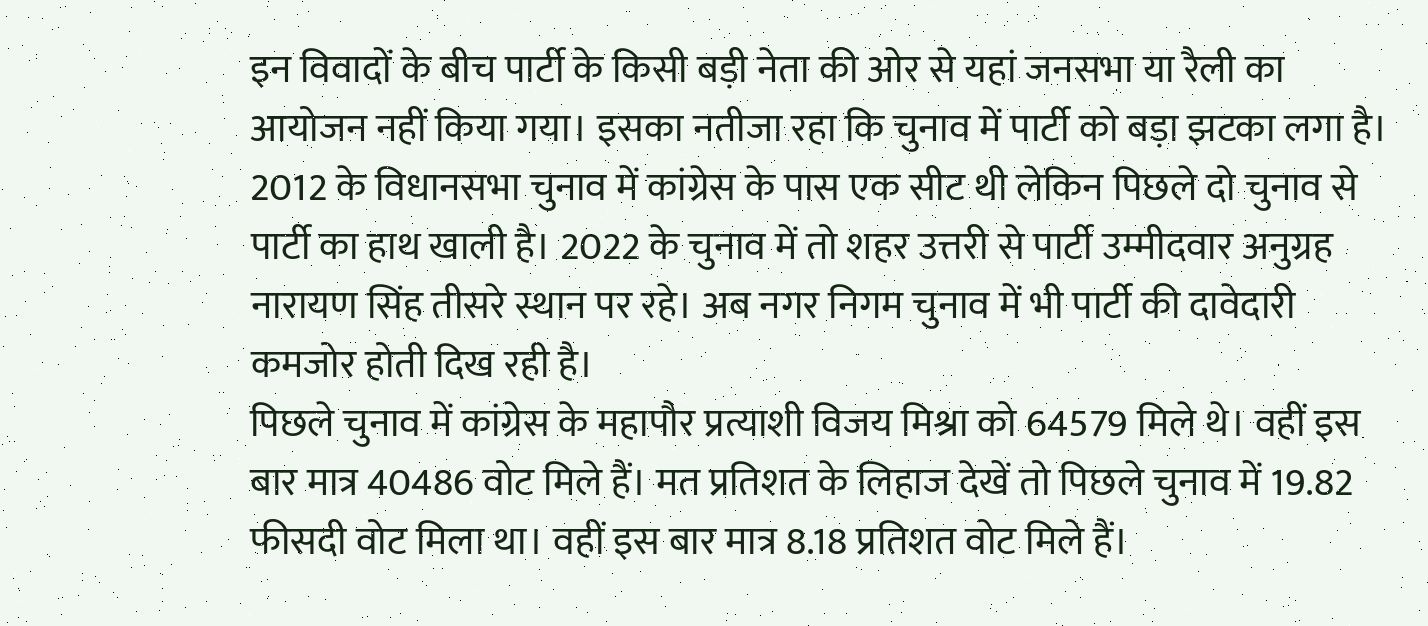इन विवादों के बीच पार्टी के किसी बड़ी नेता की ओर से यहां जनसभा या रैली का आयोजन नहीं किया गया। इसका नतीजा रहा कि चुनाव में पार्टी को बड़ा झटका लगा है। 2012 के विधानसभा चुनाव में कांग्रेस के पास एक सीट थी लेकिन पिछले दो चुनाव से पार्टी का हाथ खाली है। 2022 के चुनाव में तो शहर उत्तरी से पार्टी उम्मीदवार अनुग्रह नारायण सिंह तीसरे स्थान पर रहे। अब नगर निगम चुनाव में भी पार्टी की दावेदारी कमजोर होती दिख रही है।
पिछले चुनाव में कांग्रेस के महापौर प्रत्याशी विजय मिश्रा को 64579 मिले थे। वहीं इस बार मात्र 40486 वोट मिले हैं। मत प्रतिशत के लिहाज देखें तो पिछले चुनाव में 19.82 फीसदी वोट मिला था। वहीं इस बार मात्र 8.18 प्रतिशत वोट मिले हैं।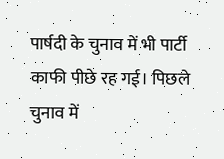पार्षदी के चुनाव में भी पार्टी काफी पीछे रह गई। पिछले चुनाव में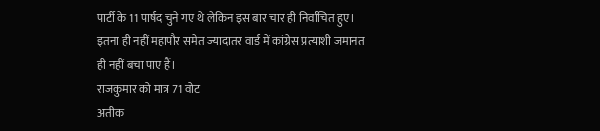पार्टी के 11 पार्षद चुने गए थे लेकिन इस बार चार ही निर्वाचित हुए। इतना ही नहीं महापौर समेत ज्यादातर वार्ड में कांग्रेस प्रत्याशी जमानत ही नहीं बचा पाए हैं।
राजकुमार को मात्र 71 वोट
अतीक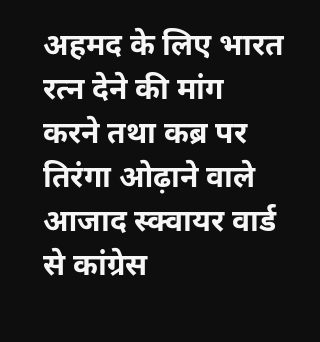अहमद के लिए भारत रत्न देने की मांग करने तथा कब्र पर तिरंगा ओढ़ाने वाले आजाद स्क्वायर वार्ड से कांग्रेस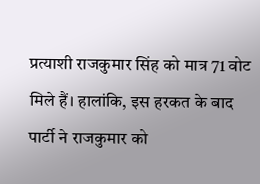प्रत्याशी राजकुमार सिंह को मात्र 71 वोट मिले हैं। हालांकि, इस हरकत के बाद पार्टी ने राजकुमार को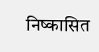निष्कासित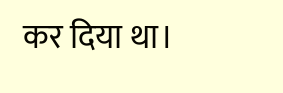कर दिया था।